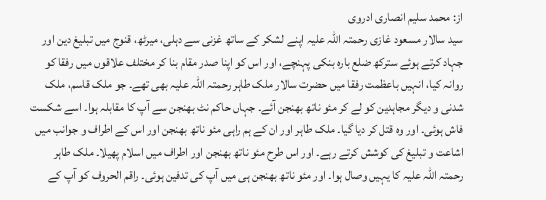از: محمد سلیم انصاری ادروی
سید سالار مسعود غازی رحمتہ اللہ علیہ اپنے لشکر کے ساتھ غزنی سے دہلی، میرٹھ، قنوج میں تبلیغ دین اور جہاد کرتے ہوئے سترکھ ضلع بارہ بنکی پہنچے، اور اس کو اپنا صدر مقام بنا کر مختلف علاقوں میں رفقا کو روانہ کیا، انہیں باعظمت رفقا میں حضرت سالار ملک طاہر رحمتہ اللہ علیہ بھی تھے۔ جو ملک قاسم، ملک شدنی و دیگر مجاہدین کو لے کر مئو ناتھ بھنجن آئے۔ جہاں حاکم نٹ بھنجن سے آپ کا مقابلہ ہوا۔ اسے شکست فاش ہوئی۔ اور وہ قتل کر دیا گیا۔ ملک طاہر اور ان کے ہم راہی مئو ناتھ بھنجن اور اس کے اطراف و جوانب میں اشاعت و تبلیغ کی کوشش کرتے رہے۔ اور اس طرح مئو ناتھ بھنجن اور اطراف میں اسلام پھیلا۔ ملک طاہر رحمتہ اللہ علیہ کا یہیں وصال ہوا۔ اور مئو ناتھ بھنجن ہی میں آپ کی تدفین ہوئی۔ راقم الحروف کو آپ کے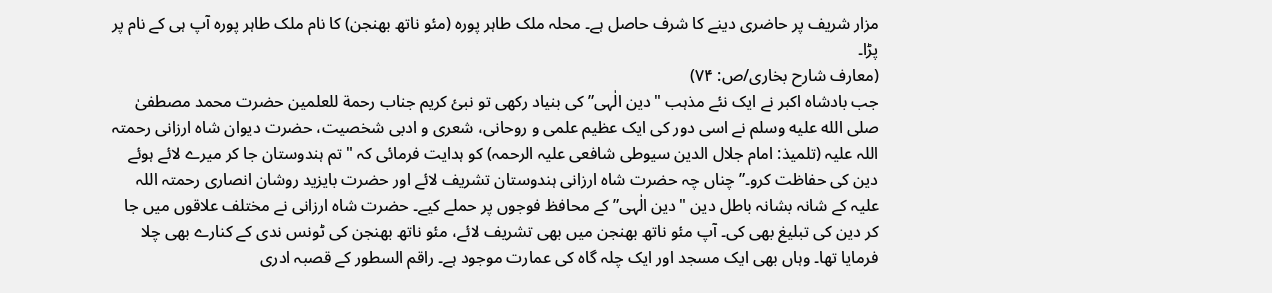مزار شریف پر حاضری دینے کا شرف حاصل ہے۔ محلہ ملک طاہر پورہ (مئو ناتھ بھنجن) کا نام ملک طاہر پورہ آپ ہی کے نام پر پڑا۔
(معارف شارح بخاری/ص: ٧۴)
جب بادشاہ اکبر نے ایک نئے مذہب "دین الٰہی” کی بنیاد رکھی تو نبئ کریم جناب رحمة للعلمین حضرت محمد مصطفیٰ صلى الله عليه وسلم نے اسی دور کی ایک عظیم علمی و روحانی، شعری و ادبی شخصیت، حضرت دیوان شاہ ارزانی رحمتہ اللہ علیہ (تلمیذ: امام جلال الدین سیوطی شافعی علیہ الرحمہ) کو ہدایت فرمائی کہ "تم ہندوستان جا کر میرے لائے ہوئے دین کی حفاظت کرو۔” چناں چہ حضرت شاہ ارزانی ہندوستان تشریف لائے اور حضرت بایزید روشان انصاری رحمتہ اللہ علیہ کے شانہ بشانہ باطل دین "دین الٰہی” کے محافظ فوجوں پر حملے کیے۔ حضرت شاہ ارزانی نے مختلف علاقوں میں جا کر دین کی تبلیغ بھی کی۔ آپ مئو ناتھ بھنجن میں بھی تشریف لائے، مئو ناتھ بھنجن کی ٹونس ندی کے کنارے بھی چلا فرمایا تھا۔ وہاں بھی ایک مسجد اور ایک چلہ گاہ کی عمارت موجود ہے۔ راقم السطور کے قصبہ ادری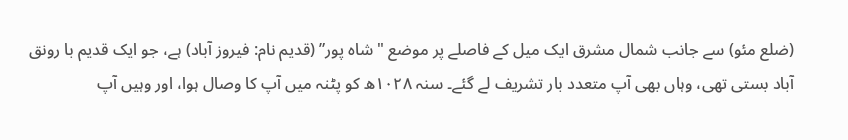(ضلع مئو) سے جانب شمال مشرق ایک میل کے فاصلے پر موضع "شاہ پور” (قدیم نام: فیروز آباد) ہے، جو ایک قدیم با رونق آباد بستی تھی، وہاں بھی آپ متعدد بار تشریف لے گئے۔ سنہ ١٠٢٨ھ کو پٹنہ میں آپ کا وصال ہوا، اور وہیں آپ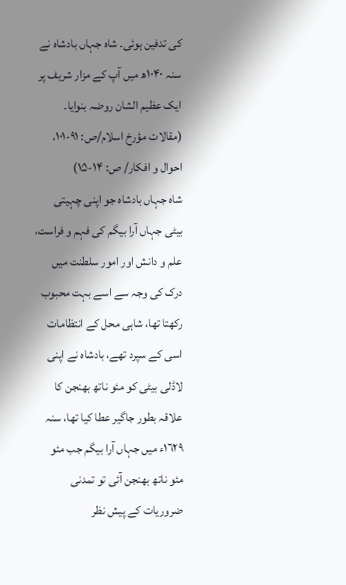کی تدفین ہوئی۔ شاہ جہاں بادشاہ نے سنہ ١٠۴٠ھ میں آپ کے مزار شریف پر ایک عظیم الشان روضہ بنوایا۔
(مقالات مؤرخ اسلام/ص: ٩١-١٠١، احوال و افکار/ ص: ١۴-١۵)
شاہ جہاں بادشاہ جو اپنی چہیتی بیٹی جہاں آرا بیگم کی فہم و فراست، علم و دانش اور امور سلطنت میں درک کی وجہ سے اسے بہت محبوب رکھتا تھا، شاہی محل کے انتظامات اسی کے سپرد تھے، بادشاہ نے اپنی لاڈلی بیٹی کو مئو ناتھ بھنجن کا علاقہ بطور جاگیر عطا کیا تھا، سنہ ١٦٢٩ء میں جہاں آرا بیگم جب مئو مئو ناتھ بھنجن آئی تو تمدنی ضروریات کے پیش نظر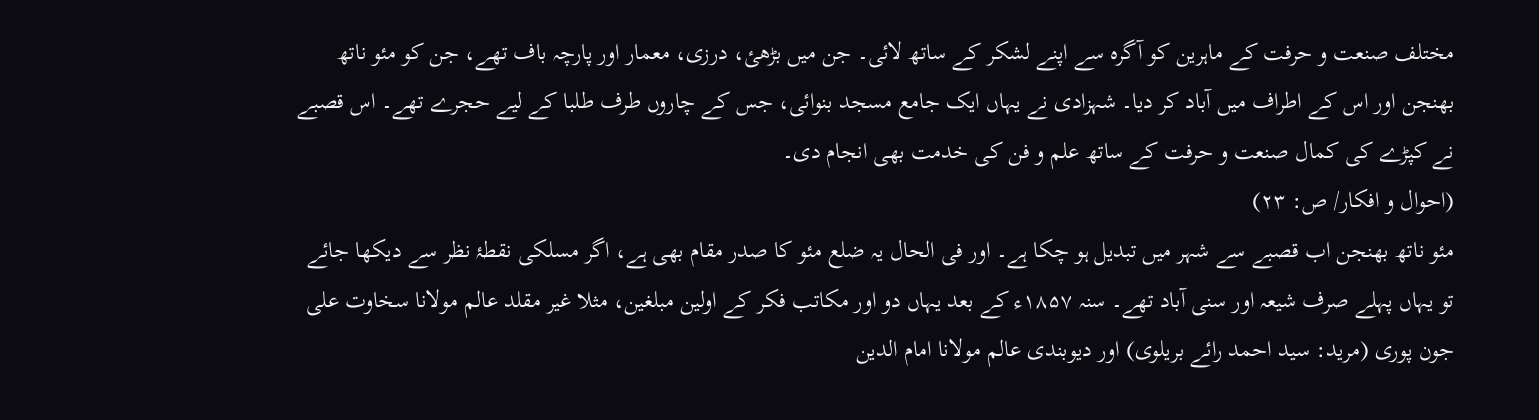مختلف صنعت و حرفت کے ماہرین کو آگرہ سے اپنے لشکر کے ساتھ لائی۔ جن میں بڑھئ، درزی، معمار اور پارچہ باف تھے، جن کو مئو ناتھ بھنجن اور اس کے اطراف میں آباد کر دیا۔ شہزادی نے یہاں ایک جامع مسجد بنوائی، جس کے چاروں طرف طلبا کے لیے حجرے تھے۔ اس قصبے نے کپڑے کی کمال صنعت و حرفت کے ساتھ علم و فن کی خدمت بھی انجام دی۔
(احوال و افکار/ ص: ٢٣)
مئو ناتھ بھنجن اب قصبے سے شہر میں تبدیل ہو چکا ہے۔ اور فی الحال یہ ضلع مئو کا صدر مقام بھی ہے، اگر مسلكی نقطۂ نظر سے دیکھا جائے تو یہاں پہلے صرف شیعہ اور سنی آباد تھے۔ سنہ ١٨۵٧ء کے بعد یہاں دو اور مکاتب فکر کے اولین مبلغین، مثلا غیر مقلد عالم مولانا سخاوت علی جون پوری (مرید: سید احمد رائے بریلوی) اور دیوبندی عالم مولانا امام الدین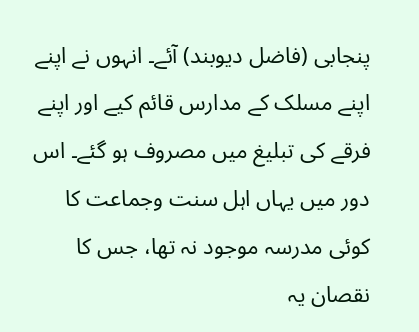پنجابی (فاضل دیوبند) آئے۔ انہوں نے اپنے اپنے مسلک کے مدارس قائم کیے اور اپنے فرقے کی تبلیغ میں مصروف ہو گئے۔ اس دور میں یہاں اہل سنت وجماعت کا کوئی مدرسہ موجود نہ تھا، جس کا نقصان یہ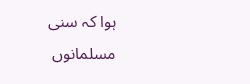ہوا کہ سنی مسلمانوں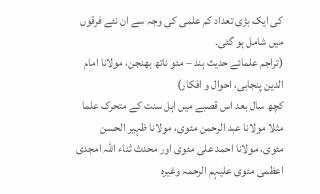کی ایک بڑی تعداد کم علمی کی وجہ سے ان نئے فرقوں میں شامل ہو گئی۔
(تراجم علمائے حدیث ہند – مئو ناتھ بھنجن، مولانا امام الدین پنجابی، احوال و افکار)
کچھ سال بعد اس قصبے میں اہل سنت کے متحرک علما مثلا مولانا عبد الرحمن مئوی، مولانا ظہیر الحسن مئوی، مولانا احمد علی مئوی اور محدث ثناء اللہ امجدی اعظمی مئوی علیہم الرحمہ وغیرہ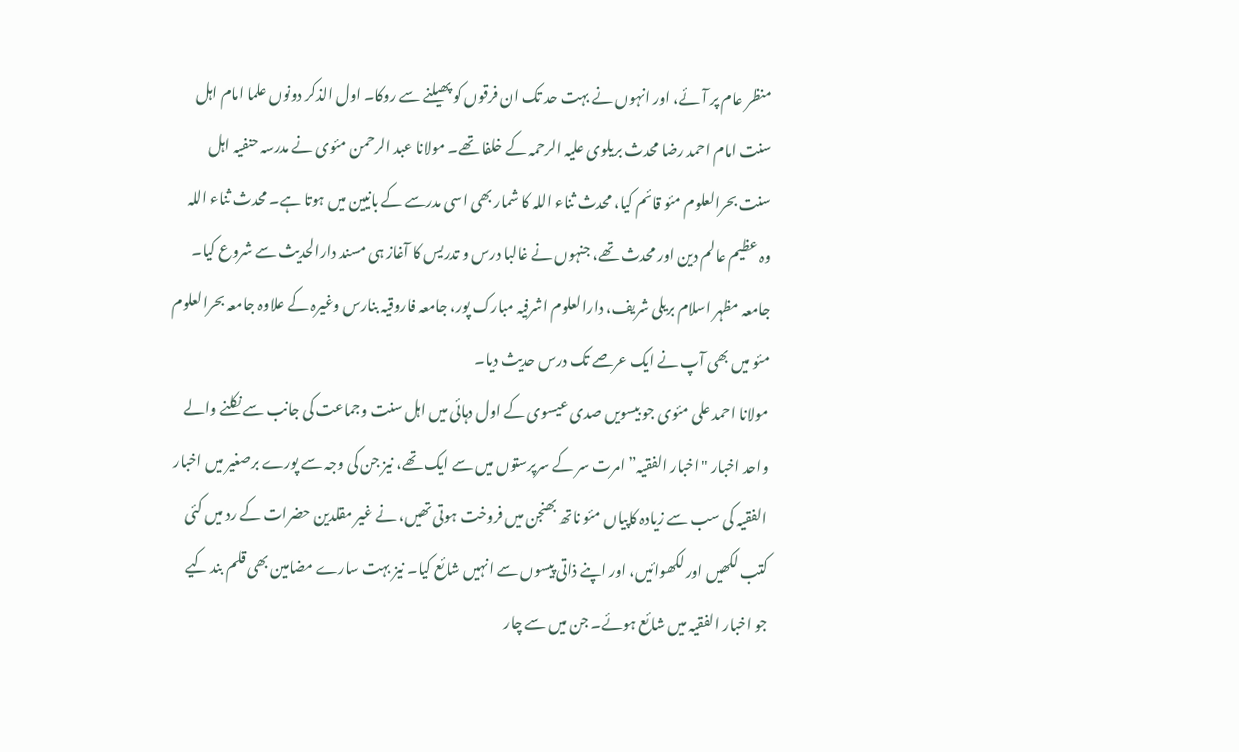منظر عام پر آئے، اور انہوں نے بہت حد تک ان فرقوں کو پھیلنے سے روکا۔ اول الذکر دونوں علما امام اہل سنت امام احمد رضا محدث بریلوی علیہ الرحمہ کے خلفا تھے۔ مولانا عبد الرحمن مئوی نے مدرسہ حنفیہ اہل سنت بحرالعلوم مئو قائم کیا، محدث ثناء اللہ کا شمار بھی اسی مدرسے کے بانیین میں ہوتا ہے۔ محدث ثناء اللہ وہ عظیم عالم دین اور محدث تھے، جنہوں نے غالبا درس و تدریس کا آغاز ہی مسند دارالحدیث سے شروع کیا۔ جامعہ مظہر اسلام بریلی شریف، دارالعلوم اشرفیہ مبارک پور، جامعہ فاروقیہ بنارس وغیرہ کے علاوہ جامعہ بحرالعلوم مئو میں بھی آپ نے ایک عرصے تک درس حدیث دیا۔
مولانا احمد علی مئوی جو بیسویں صدی عیسوی کے اول دہائی میں اہل سنت وجماعت کی جانب سے نکلنے والے واحد اخبار "اخبار الفقيہ” امرت سر کے سرپرستوں میں سے ایک تھے، نیز جن کی وجہ سے پورے برصغیر میں اخبار الفقيہ کی سب سے زیادہ کاپیاں مئو ناتھ بھنجن میں فروخت ہوتی تھیں، نے غیر مقلدین حضرات کے رد میں کئی کتب لکھیں اور لکھوائیں، اور اپنے ذاتی پیسوں سے انہیں شائع کیا۔ نیز بہت سارے مضامین بھی قلم بند کیے جو اخبار الفقيہ میں شائع ہوئے۔ جن میں سے چار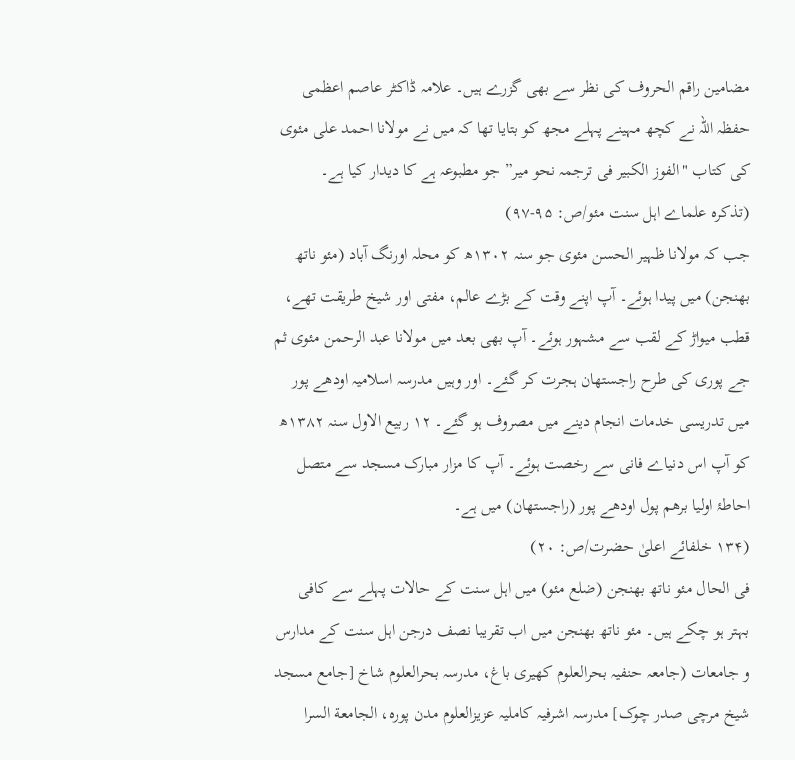مضامین راقم الحروف کی نظر سے بھی گزرے ہیں۔ علامہ ڈاکٹر عاصم اعظمی حفظہ اللہ نے کچھ مہینے پہلے مجھ کو بتایا تھا کہ میں نے مولانا احمد علی مئوی کی کتاب "الفوز الکبیر فی ترجمہ نحو میر” جو مطبوعہ ہے کا دیدار کیا ہے۔
(تذکرہ علماے اہل سنت مئو/ص: ٩۵-٩٧)
جب کہ مولانا ظہیر الحسن مئوی جو سنہ ١٣٠٢ھ کو محلہ اورنگ آباد (مئو ناتھ بھنجن) میں پیدا ہوئے۔ آپ اپنے وقت کے بڑے عالم، مفتی اور شیخ طریقت تھے، قطب میواڑ کے لقب سے مشہور ہوئے۔ آپ بھی بعد میں مولانا عبد الرحمن مئوی ثم جے پوری کی طرح راجستھان ہجرت کر گئے۔ اور وہیں مدرسہ اسلامیہ اودھے پور میں تدریسی خدمات انجام دینے میں مصروف ہو گئے۔ ١٢ ربیع الاول سنہ ١٣٨٢ھ کو آپ اس دنیاے فانی سے رخصت ہوئے۔ آپ کا مزار مبارک مسجد سے متصل احاطۂ اولیا برھم پول اودھے پور (راجستھان) میں ہے۔
(١٣۴ خلفائے اعلیٰ حضرت/ص: ٢٠)
فی الحال مئو ناتھ بھنجن (ضلع مئو) میں اہل سنت کے حالات پہلے سے کافی بہتر ہو چکے ہیں۔ مئو ناتھ بھنجن میں اب تقریبا نصف درجن اہل سنت کے مدارس و جامعات (جامعہ حنفیہ بحرالعلوم کھیری باغ، مدرسہ بحرالعلوم شاخ [جامع مسجد شیخ مرچی صدر چوک] مدرسہ اشرفیہ کاملیہ عزیزالعلوم مدن پورہ، الجامعة السرا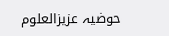حوضیہ عزیزالعلوم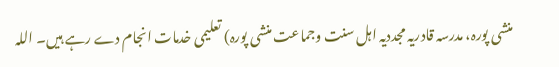منشی پورہ، مدرسہ قادریہ مجددیہ اہل سنت وجماعت منشی پورہ) تعلیمی خدمات انجام دے رہے ہیں۔ اللہ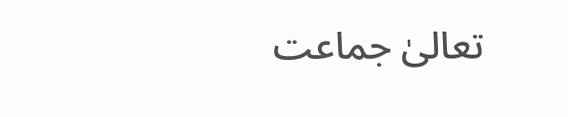تعالیٰ جماعت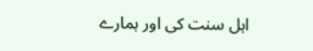اہل سنت کی اور ہمارے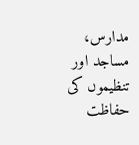مدارس، مساجد اور تنظیموں کی حفاظت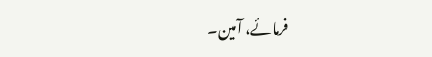فرمائے، آمین۔